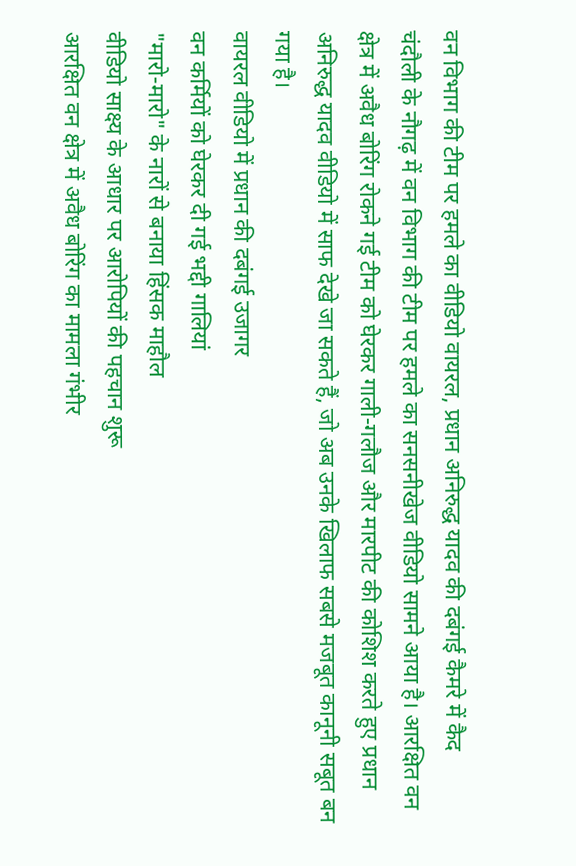वन विभाग की टीम पर हमले का वीडियो वायरल, प्रधान अनिरुद्ध यादव की दबंगई कैमरे में कैद
चंदौली के नौगढ़ में वन विभाग की टीम पर हमले का सनसनीखेज वीडियो सामने आया है। आरक्षित वन क्षेत्र में अवैध बोरिंग रोकने गई टीम को घेरकर गाली-गलौज और मारपीट की कोशिश करते हुए प्रधान अनिरुद्ध यादव वीडियो में साफ देखे जा सकते हैं, जो अब उनके खिलाफ सबसे मजबूत कानूनी सबूत बन गया है।
वायरल वीडियो में प्रधान की दबंगई उजागर
वन कर्मियों को घेरकर दी गई भद्दी गालियां
"मारो-मारो" के नारों से बनाया हिंसक माहौल
वीडियो साक्ष्य के आधार पर आरोपियों की पहचान शुरू
आरक्षित वन क्षेत्र में अवैध बोरिंग का मामला गंभीर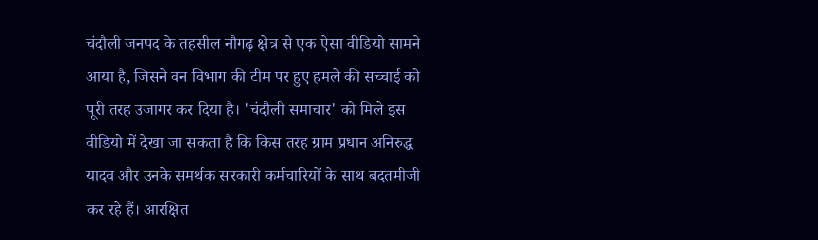चंदौली जनपद के तहसील नौगढ़ क्षेत्र से एक ऐसा वीडियो सामने आया है, जिसने वन विभाग की टीम पर हुए हमले की सच्चाई को पूरी तरह उजागर कर दिया है। 'चंदौली समाचार' को मिले इस वीडियो में देखा जा सकता है कि किस तरह ग्राम प्रधान अनिरुद्ध यादव और उनके समर्थक सरकारी कर्मचारियों के साथ बदतमीजी कर रहे हैं। आरक्षित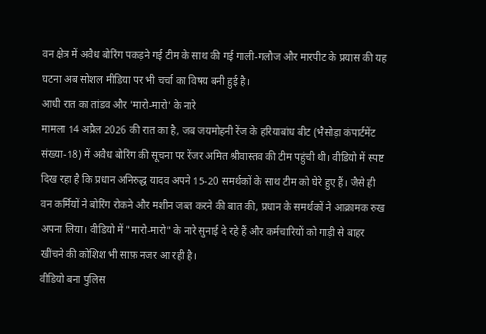वन क्षेत्र में अवैध बोरिंग पकड़ने गई टीम के साथ की गई गाली-गलौज और मारपीट के प्रयास की यह घटना अब सोशल मीडिया पर भी चर्चा का विषय बनी हुई है।
आधी रात का तांडव और 'मारो-मारो' के नारे
मामला 14 अप्रैल 2026 की रात का है, जब जयमोहनी रेंज के हरियाबांध बीट (भैसोड़ा कंपार्टमेंट संख्या-18) में अवैध बोरिंग की सूचना पर रेंजर अमित श्रीवास्तव की टीम पहुंची थी। वीडियो में स्पष्ट दिख रहा है कि प्रधान अनिरुद्ध यादव अपने 15-20 समर्थकों के साथ टीम को घेरे हुए हैं। जैसे ही वन कर्मियों ने बोरिंग रोकने और मशीन जब्त करने की बात की, प्रधान के समर्थकों ने आक्रामक रुख अपना लिया। वीडियो में "मारो-मारो" के नारे सुनाई दे रहे हैं और कर्मचारियों को गाड़ी से बाहर खींचने की कोशिश भी साफ़ नजर आ रही है।
वीडियो बना पुलिस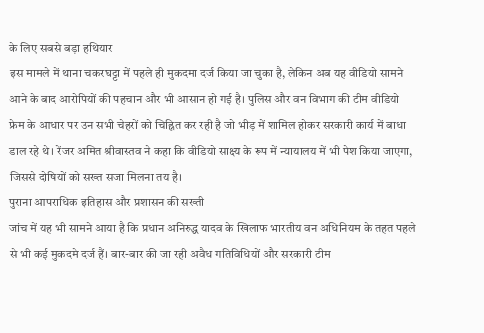के लिए सबसे बड़ा हथियार
इस मामले में थाना चकरघट्टा में पहले ही मुकदमा दर्ज किया जा चुका है, लेकिन अब यह वीडियो सामने आने के बाद आरोपियों की पहचान और भी आसान हो गई है। पुलिस और वन विभाग की टीम वीडियो फ्रेम के आधार पर उन सभी चेहरों को चिह्नित कर रही है जो भीड़ में शामिल होकर सरकारी कार्य में बाधा डाल रहे थे। रेंजर अमित श्रीवास्तव ने कहा कि वीडियो साक्ष्य के रूप में न्यायालय में भी पेश किया जाएगा, जिससे दोषियों को सख्त सजा मिलना तय है।
पुराना आपराधिक इतिहास और प्रशासन की सख्ती
जांच में यह भी सामने आया है कि प्रधान अनिरुद्ध यादव के खिलाफ भारतीय वन अधिनियम के तहत पहले से भी कई मुकदमे दर्ज हैं। बार-बार की जा रही अवैध गतिविधियों और सरकारी टीम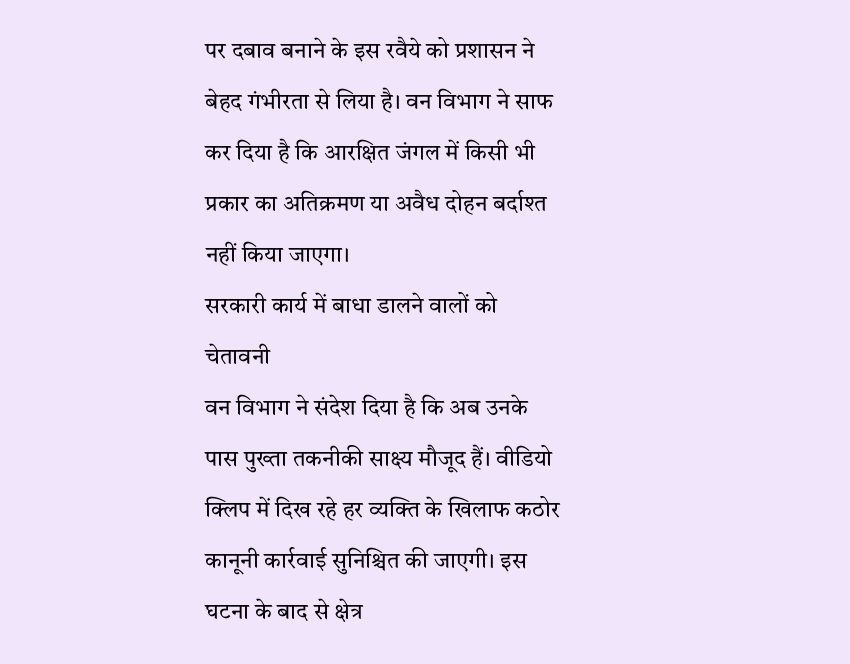पर दबाव बनाने के इस रवैये को प्रशासन ने बेहद गंभीरता से लिया है। वन विभाग ने साफ कर दिया है कि आरक्षित जंगल में किसी भी प्रकार का अतिक्रमण या अवैध दोहन बर्दाश्त नहीं किया जाएगा।
सरकारी कार्य में बाधा डालने वालों को चेतावनी
वन विभाग ने संदेश दिया है कि अब उनके पास पुख्ता तकनीकी साक्ष्य मौजूद हैं। वीडियो क्लिप में दिख रहे हर व्यक्ति के खिलाफ कठोर कानूनी कार्रवाई सुनिश्चित की जाएगी। इस घटना के बाद से क्षेत्र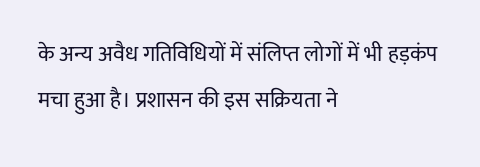के अन्य अवैध गतिविधियों में संलिप्त लोगों में भी हड़कंप मचा हुआ है। प्रशासन की इस सक्रियता ने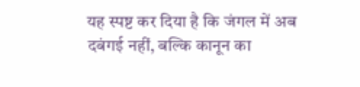यह स्पष्ट कर दिया है कि जंगल में अब दबंगई नहीं, बल्कि कानून का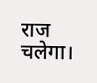राज चलेगा।